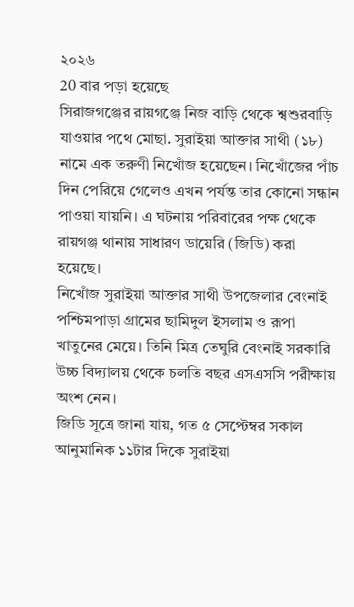২০২৬
20 বার পড়া হয়েছে
সিরাজগঞ্জের রায়গঞ্জে নিজ বাড়ি থেকে শ্বশুরবাড়ি যাওয়ার পথে মোছা. সুরাইয়া আক্তার সাথী (১৮) নামে এক তরুণী নিখোঁজ হয়েছেন। নিখোঁজের পাঁচ দিন পেরিয়ে গেলেও এখন পর্যন্ত তার কোনো সন্ধান পাওয়া যায়নি। এ ঘটনায় পরিবারের পক্ষ থেকে রায়গঞ্জ থানায় সাধারণ ডায়েরি (জিডি) করা হয়েছে।
নিখোঁজ সুরাইয়া আক্তার সাথী উপজেলার বেংনাই পশ্চিমপাড়া গ্রামের ছামিদুল ইসলাম ও রূপা খাতুনের মেয়ে। তিনি মিত্র তেঘুরি বেংনাই সরকারি উচ্চ বিদ্যালয় থেকে চলতি বছর এসএসসি পরীক্ষায় অংশ নেন।
জিডি সূত্রে জানা যায়, গত ৫ সেপ্টেম্বর সকাল আনুমানিক ১১টার দিকে সুরাইয়া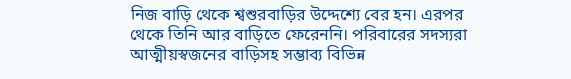নিজ বাড়ি থেকে শ্বশুরবাড়ির উদ্দেশ্যে বের হন। এরপর থেকে তিনি আর বাড়িতে ফেরেননি। পরিবারের সদস্যরা আত্মীয়স্বজনের বাড়িসহ সম্ভাব্য বিভিন্ন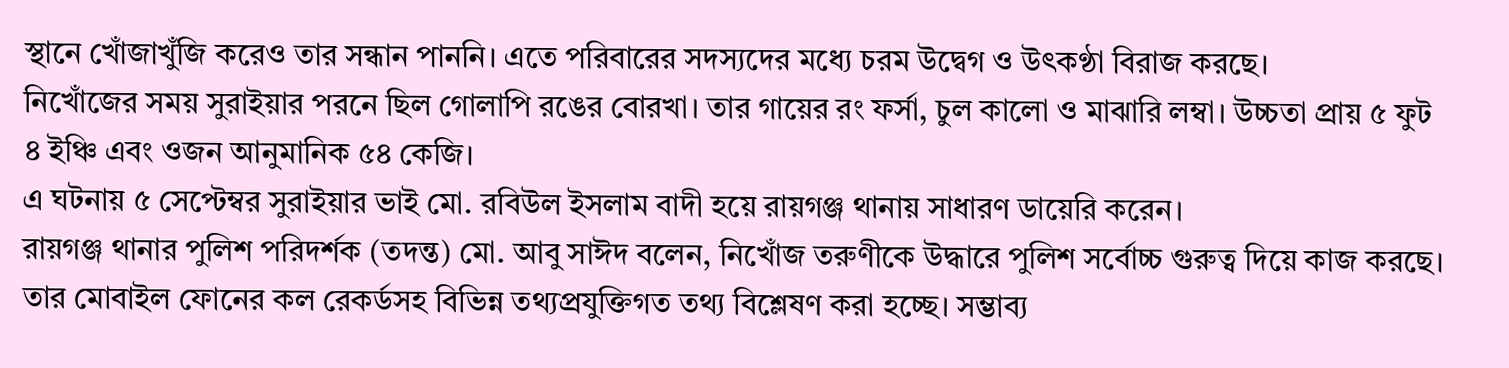স্থানে খোঁজাখুঁজি করেও তার সন্ধান পাননি। এতে পরিবারের সদস্যদের মধ্যে চরম উদ্বেগ ও উৎকণ্ঠা বিরাজ করছে।
নিখোঁজের সময় সুরাইয়ার পরনে ছিল গোলাপি রঙের বোরখা। তার গায়ের রং ফর্সা, চুল কালো ও মাঝারি লম্বা। উচ্চতা প্রায় ৫ ফুট ৪ ইঞ্চি এবং ওজন আনুমানিক ৫৪ কেজি।
এ ঘটনায় ৫ সেপ্টেম্বর সুরাইয়ার ভাই মো. রবিউল ইসলাম বাদী হয়ে রায়গঞ্জ থানায় সাধারণ ডায়েরি করেন।
রায়গঞ্জ থানার পুলিশ পরিদর্শক (তদন্ত) মো. আবু সাঈদ বলেন, নিখোঁজ তরুণীকে উদ্ধারে পুলিশ সর্বোচ্চ গুরুত্ব দিয়ে কাজ করছে। তার মোবাইল ফোনের কল রেকর্ডসহ বিভিন্ন তথ্যপ্রযুক্তিগত তথ্য বিশ্লেষণ করা হচ্ছে। সম্ভাব্য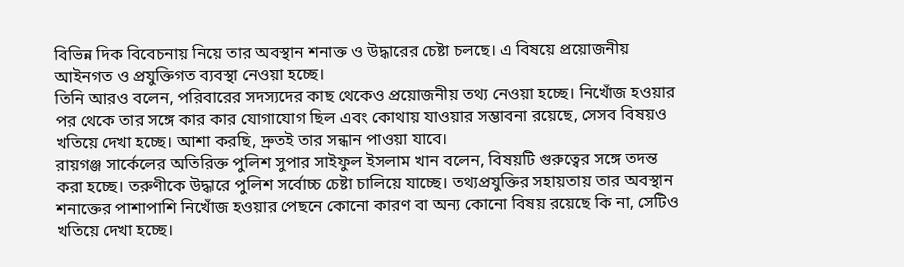বিভিন্ন দিক বিবেচনায় নিয়ে তার অবস্থান শনাক্ত ও উদ্ধারের চেষ্টা চলছে। এ বিষয়ে প্রয়োজনীয় আইনগত ও প্রযুক্তিগত ব্যবস্থা নেওয়া হচ্ছে।
তিনি আরও বলেন, পরিবারের সদস্যদের কাছ থেকেও প্রয়োজনীয় তথ্য নেওয়া হচ্ছে। নিখোঁজ হওয়ার পর থেকে তার সঙ্গে কার কার যোগাযোগ ছিল এবং কোথায় যাওয়ার সম্ভাবনা রয়েছে, সেসব বিষয়ও খতিয়ে দেখা হচ্ছে। আশা করছি, দ্রুতই তার সন্ধান পাওয়া যাবে।
রায়গঞ্জ সার্কেলের অতিরিক্ত পুলিশ সুপার সাইফুল ইসলাম খান বলেন, বিষয়টি গুরুত্বের সঙ্গে তদন্ত করা হচ্ছে। তরুণীকে উদ্ধারে পুলিশ সর্বোচ্চ চেষ্টা চালিয়ে যাচ্ছে। তথ্যপ্রযুক্তির সহায়তায় তার অবস্থান শনাক্তের পাশাপাশি নিখোঁজ হওয়ার পেছনে কোনো কারণ বা অন্য কোনো বিষয় রয়েছে কি না, সেটিও খতিয়ে দেখা হচ্ছে।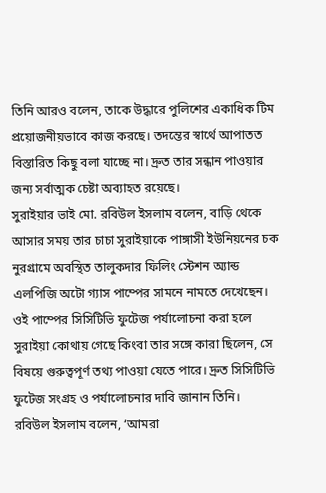তিনি আরও বলেন, তাকে উদ্ধারে পুলিশের একাধিক টিম প্রয়োজনীয়ভাবে কাজ করছে। তদন্তের স্বার্থে আপাতত বিস্তারিত কিছু বলা যাচ্ছে না। দ্রুত তার সন্ধান পাওয়ার জন্য সর্বাত্মক চেষ্টা অব্যাহত রয়েছে।
সুরাইয়ার ভাই মো. রবিউল ইসলাম বলেন, বাড়ি থেকে আসার সময় তার চাচা সুরাইয়াকে পাঙ্গাসী ইউনিয়নের চক নুরগ্রামে অবস্থিত তালুকদার ফিলিং স্টেশন অ্যান্ড এলপিজি অটো গ্যাস পাম্পের সামনে নামতে দেখেছেন। ওই পাম্পের সিসিটিভি ফুটেজ পর্যালোচনা করা হলে সুরাইয়া কোথায় গেছে কিংবা তার সঙ্গে কারা ছিলেন, সে বিষয়ে গুরুত্বপূর্ণ তথ্য পাওয়া যেতে পারে। দ্রুত সিসিটিভি ফুটেজ সংগ্রহ ও পর্যালোচনার দাবি জানান তিনি।
রবিউল ইসলাম বলেন, ‘আমরা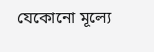যেকোনো মূল্যে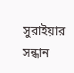সুরাইয়ার সন্ধান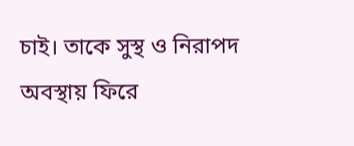চাই। তাকে সুস্থ ও নিরাপদ অবস্থায় ফিরে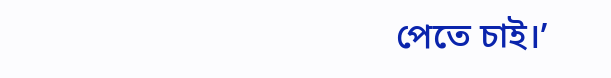পেতে চাই।’